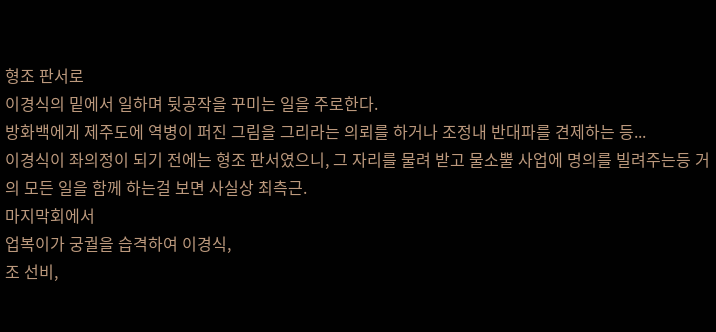형조 판서로
이경식의 밑에서 일하며 뒷공작을 꾸미는 일을 주로한다.
방화백에게 제주도에 역병이 퍼진 그림을 그리라는 의뢰를 하거나 조정내 반대파를 견제하는 등...
이경식이 좌의정이 되기 전에는 형조 판서였으니, 그 자리를 물려 받고 물소뿔 사업에 명의를 빌려주는등 거의 모든 일을 함께 하는걸 보면 사실상 최측근.
마지막회에서
업복이가 궁궐을 습격하여 이경식,
조 선비,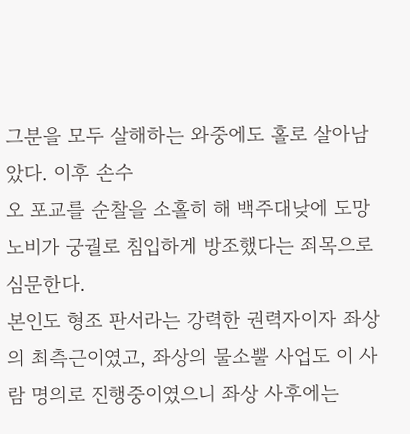그분을 모두 살해하는 와중에도 홀로 살아남았다. 이후 손수
오 포교를 순찰을 소홀히 해 백주대낮에 도망노비가 궁궐로 침입하게 방조했다는 죄목으로 심문한다.
본인도 형조 판서라는 강력한 권력자이자 좌상의 최측근이였고, 좌상의 물소뿔 사업도 이 사람 명의로 진행중이였으니 좌상 사후에는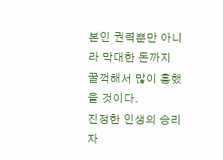본인 권력뿐만 아니라 막대한 돈까지 꿀꺽해서 많이 흥했을 것이다.
진정한 인생의 승리자